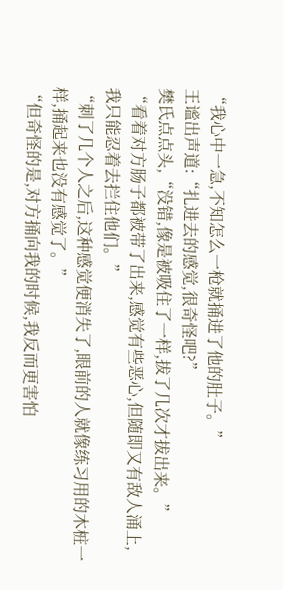“我心中一急,不知怎么一枪就捅进了他的肚子。”
王谧出声道:“扎进去的感觉,很奇怪吧?”
樊氏点点头,“没错,像是被吸住了一样,拔了几次才拔出来。”
“看着对方肠子都被带了出来,感觉有些恶心,但随即又有敌人涌上,我只能忍着去拦住他们。”
“刺了几个人之后,这种感觉便消失了,眼前的人就像练习用的木桩一样,捅起来也没有感觉了。”
“但奇怪的是,对方捅向我的时候,我反而更害怕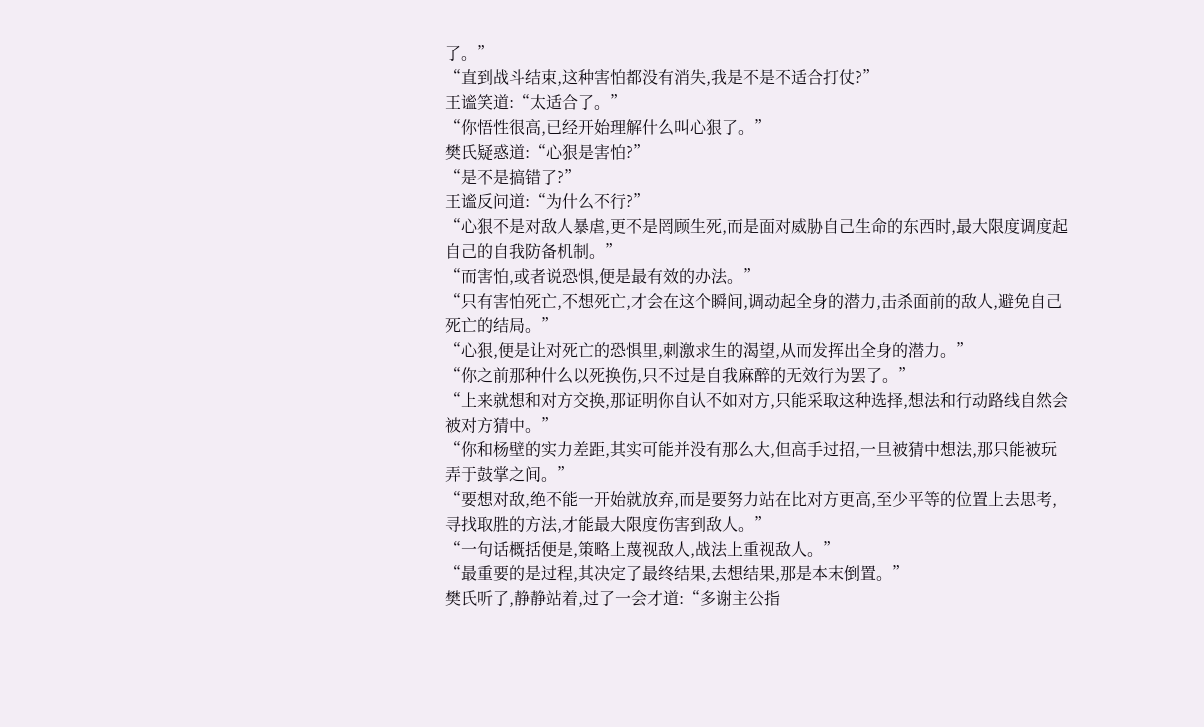了。”
“直到战斗结束,这种害怕都没有消失,我是不是不适合打仗?”
王谧笑道:“太适合了。”
“你悟性很高,已经开始理解什么叫心狠了。”
樊氏疑惑道:“心狠是害怕?”
“是不是搞错了?”
王谧反问道:“为什么不行?”
“心狠不是对敌人暴虐,更不是罔顾生死,而是面对威胁自己生命的东西时,最大限度调度起自己的自我防备机制。”
“而害怕,或者说恐惧,便是最有效的办法。”
“只有害怕死亡,不想死亡,才会在这个瞬间,调动起全身的潜力,击杀面前的敌人,避免自己死亡的结局。”
“心狠,便是让对死亡的恐惧里,刺激求生的渴望,从而发挥出全身的潜力。”
“你之前那种什么以死换伤,只不过是自我麻醉的无效行为罢了。”
“上来就想和对方交换,那证明你自认不如对方,只能采取这种选择,想法和行动路线自然会被对方猜中。”
“你和杨壁的实力差距,其实可能并没有那么大,但高手过招,一旦被猜中想法,那只能被玩弄于鼓掌之间。”
“要想对敌,绝不能一开始就放弃,而是要努力站在比对方更高,至少平等的位置上去思考,寻找取胜的方法,才能最大限度伤害到敌人。”
“一句话概括便是,策略上蔑视敌人,战法上重视敌人。”
“最重要的是过程,其决定了最终结果,去想结果,那是本末倒置。”
樊氏听了,静静站着,过了一会才道:“多谢主公指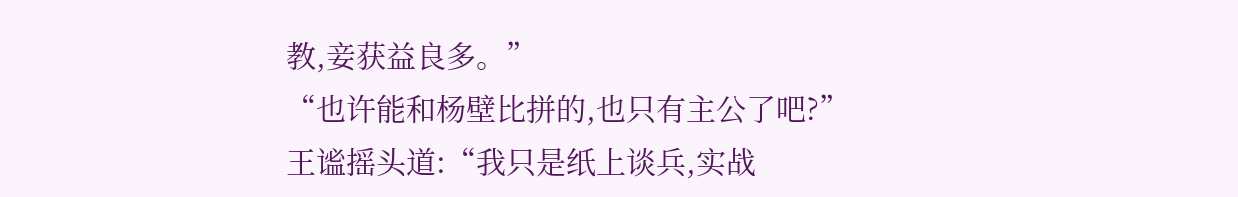教,妾获益良多。”
“也许能和杨壁比拼的,也只有主公了吧?”
王谧摇头道:“我只是纸上谈兵,实战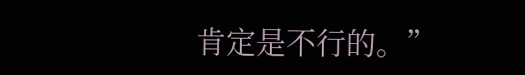肯定是不行的。”